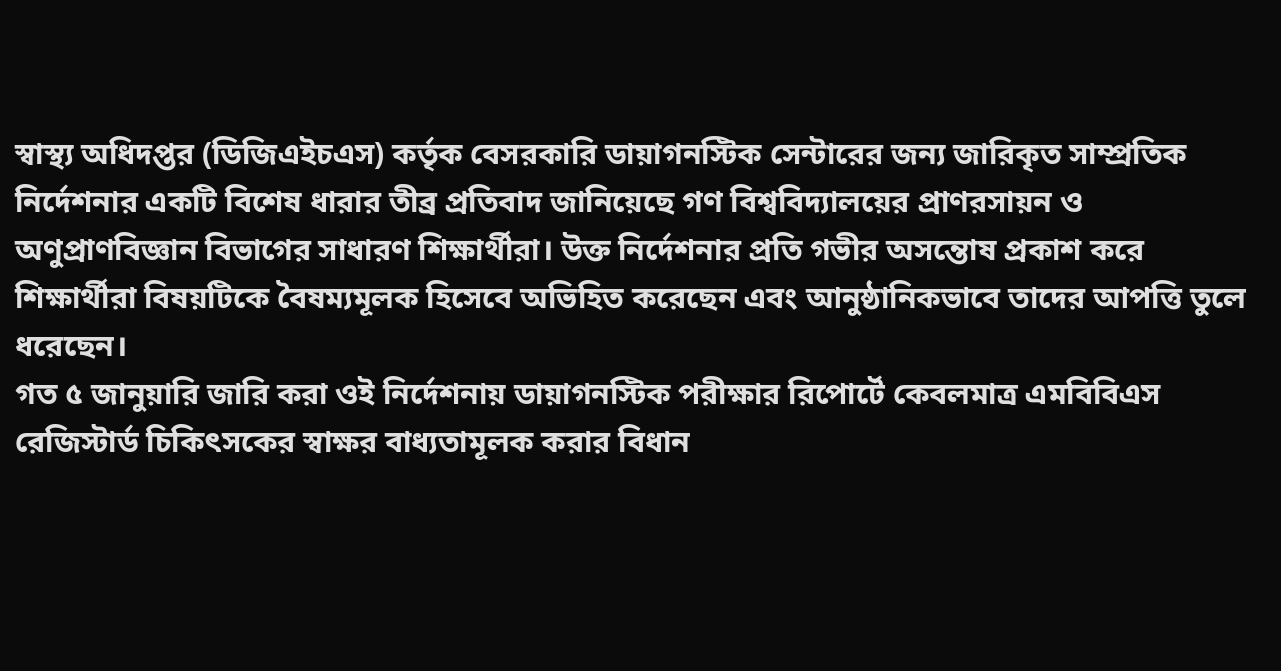স্বাস্থ্য অধিদপ্তর (ডিজিএইচএস) কর্তৃক বেসরকারি ডায়াগনস্টিক সেন্টারের জন্য জারিকৃত সাম্প্রতিক নির্দেশনার একটি বিশেষ ধারার তীব্র প্রতিবাদ জানিয়েছে গণ বিশ্ববিদ্যালয়ের প্রাণরসায়ন ও অণুপ্রাণবিজ্ঞান বিভাগের সাধারণ শিক্ষার্থীরা। উক্ত নির্দেশনার প্রতি গভীর অসন্তোষ প্রকাশ করে শিক্ষার্থীরা বিষয়টিকে বৈষম্যমূলক হিসেবে অভিহিত করেছেন এবং আনুষ্ঠানিকভাবে তাদের আপত্তি তুলে ধরেছেন।
গত ৫ জানুয়ারি জারি করা ওই নির্দেশনায় ডায়াগনস্টিক পরীক্ষার রিপোর্টে কেবলমাত্র এমবিবিএস রেজিস্টার্ড চিকিৎসকের স্বাক্ষর বাধ্যতামূলক করার বিধান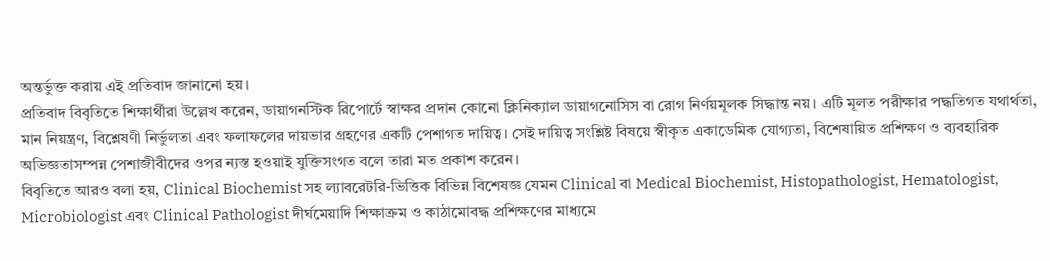অন্তর্ভুক্ত করায় এই প্রতিবাদ জানানো হয়।
প্রতিবাদ বিবৃতিতে শিক্ষার্থীরা উল্লেখ করেন, ডায়াগনস্টিক রিপোর্টে স্বাক্ষর প্রদান কোনো ক্লিনিক্যাল ডায়াগনোসিস বা রোগ নির্ণয়মূলক সিদ্ধান্ত নয়। এটি মূলত পরীক্ষার পদ্ধতিগত যথার্থতা, মান নিয়ন্ত্রণ, বিশ্লেষণী নির্ভুলতা এবং ফলাফলের দায়ভার গ্রহণের একটি পেশাগত দায়িত্ব। সেই দায়িত্ব সংশ্লিষ্ট বিষয়ে স্বীকৃত একাডেমিক যোগ্যতা, বিশেষায়িত প্রশিক্ষণ ও ব্যবহারিক অভিজ্ঞতাসম্পন্ন পেশাজীবীদের ওপর ন্যস্ত হওয়াই যুক্তিসংগত বলে তারা মত প্রকাশ করেন।
বিবৃতিতে আরও বলা হয়, Clinical Biochemist সহ ল্যাবরেটরি-ভিত্তিক বিভিন্ন বিশেষজ্ঞ যেমন Clinical বা Medical Biochemist, Histopathologist, Hematologist, Microbiologist এবং Clinical Pathologist দীর্ঘমেয়াদি শিক্ষাক্রম ও কাঠামোবদ্ধ প্রশিক্ষণের মাধ্যমে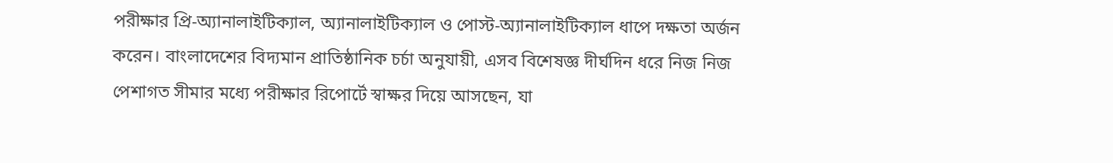পরীক্ষার প্রি-অ্যানালাইটিক্যাল, অ্যানালাইটিক্যাল ও পোস্ট-অ্যানালাইটিক্যাল ধাপে দক্ষতা অর্জন করেন। বাংলাদেশের বিদ্যমান প্রাতিষ্ঠানিক চর্চা অনুযায়ী, এসব বিশেষজ্ঞ দীর্ঘদিন ধরে নিজ নিজ পেশাগত সীমার মধ্যে পরীক্ষার রিপোর্টে স্বাক্ষর দিয়ে আসছেন, যা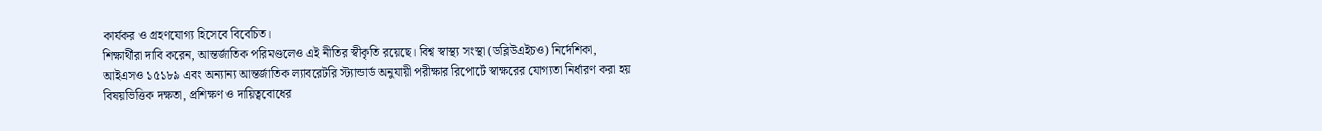কার্যকর ও গ্রহণযোগ্য হিসেবে বিবেচিত।
শিক্ষার্থীরা দাবি করেন, আন্তর্জাতিক পরিমণ্ডলেও এই নীতির স্বীকৃতি রয়েছে। বিশ্ব স্বাস্থ্য সংস্থা (ডব্লিউএইচও) নির্দেশিকা, আইএসও ১৫১৮৯ এবং অন্যান্য আন্তর্জাতিক ল্যাবরেটরি স্ট্যান্ডার্ড অনুযায়ী পরীক্ষার রিপোর্টে স্বাক্ষরের যোগ্যতা নির্ধারণ করা হয় বিষয়ভিত্তিক দক্ষতা, প্রশিক্ষণ ও দায়িত্ববোধের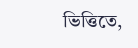ভিত্তিতে,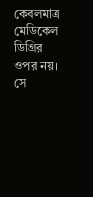কেবলমাত্র মেডিকেল ডিগ্রির ওপর নয়। সে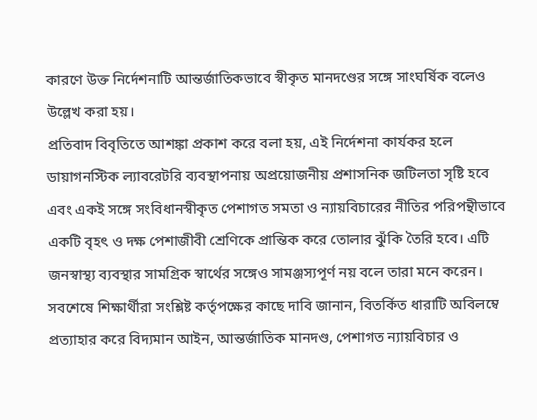কারণে উক্ত নির্দেশনাটি আন্তর্জাতিকভাবে স্বীকৃত মানদণ্ডের সঙ্গে সাংঘর্ষিক বলেও উল্লেখ করা হয়।
প্রতিবাদ বিবৃতিতে আশঙ্কা প্রকাশ করে বলা হয়, এই নির্দেশনা কার্যকর হলে ডায়াগনস্টিক ল্যাবরেটরি ব্যবস্থাপনায় অপ্রয়োজনীয় প্রশাসনিক জটিলতা সৃষ্টি হবে এবং একই সঙ্গে সংবিধানস্বীকৃত পেশাগত সমতা ও ন্যায়বিচারের নীতির পরিপন্থীভাবে একটি বৃহৎ ও দক্ষ পেশাজীবী শ্রেণিকে প্রান্তিক করে তোলার ঝুঁকি তৈরি হবে। এটি জনস্বাস্থ্য ব্যবস্থার সামগ্রিক স্বার্থের সঙ্গেও সামঞ্জস্যপূর্ণ নয় বলে তারা মনে করেন।
সবশেষে শিক্ষার্থীরা সংশ্লিষ্ট কর্তৃপক্ষের কাছে দাবি জানান, বিতর্কিত ধারাটি অবিলম্বে প্রত্যাহার করে বিদ্যমান আইন, আন্তর্জাতিক মানদণ্ড, পেশাগত ন্যায়বিচার ও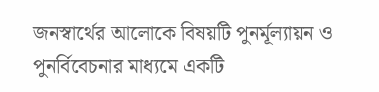জনস্বার্থের আলোকে বিষয়টি পুনর্মূল্যায়ন ও পুনর্বিবেচনার মাধ্যমে একটি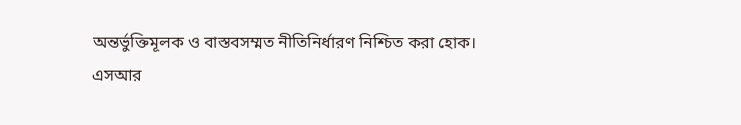অন্তর্ভুক্তিমূলক ও বাস্তবসম্মত নীতিনির্ধারণ নিশ্চিত করা হোক।
এসআর